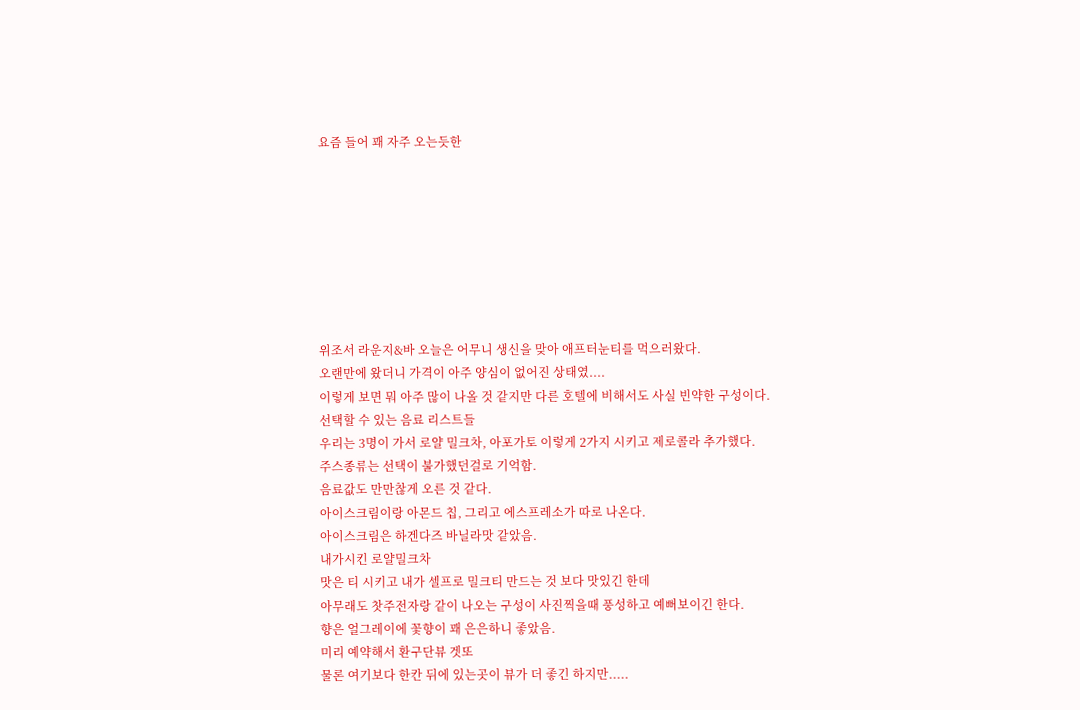요즘 들어 꽤 자주 오는듯한








위조서 라운지&바 오늘은 어무니 생신을 맞아 애프터눈티를 먹으러왔다.
오랜만에 왔더니 가격이 아주 양심이 없어진 상태였....
이렇게 보면 뭐 아주 많이 나올 것 같지만 다른 호텔에 비해서도 사실 빈약한 구성이다.
선택할 수 있는 음료 리스트들
우리는 3명이 가서 로얄 밀크차, 아포가토 이렇게 2가지 시키고 제로콜라 추가했다.
주스종류는 선택이 불가했던걸로 기억함.
음료값도 만만찮게 오른 것 같다.
아이스크림이랑 아몬드 칩, 그리고 에스프레소가 따로 나온다.
아이스크림은 하겐다즈 바닐라맛 같았음.
내가시킨 로얄밀크차
맛은 티 시키고 내가 셀프로 밀크티 만드는 것 보다 맛있긴 한데
아무래도 찻주전자랑 같이 나오는 구성이 사진찍을때 풍성하고 예뻐보이긴 한다.
향은 얼그레이에 꽃향이 꽤 은은하니 좋았음.
미리 예약해서 환구단뷰 겟또
물론 여기보다 한칸 뒤에 있는곳이 뷰가 더 좋긴 하지만.....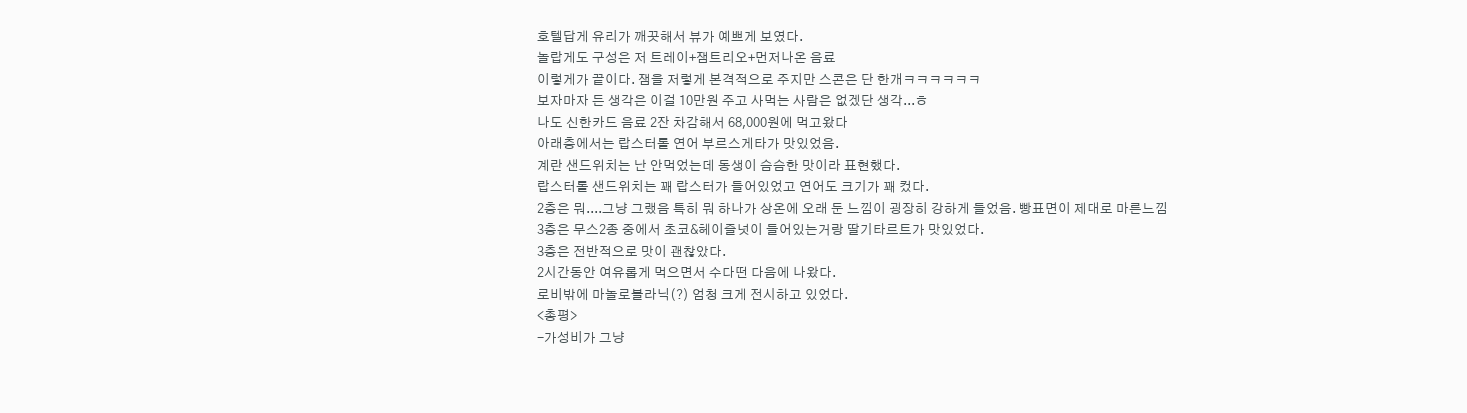호텔답게 유리가 깨끗해서 뷰가 예쁘게 보였다.
놀랍게도 구성은 저 트레이+잼트리오+먼저나온 음료
이렇게가 끝이다. 잼을 저렇게 본격적으로 주지만 스콘은 단 한개ㅋㅋㅋㅋㅋㅋ
보자마자 든 생각은 이걸 10만원 주고 사먹는 사람은 없겠단 생각...ㅎ
나도 신한카드 음료 2잔 차감해서 68,000원에 먹고왔다
아래층에서는 랍스터롤 연어 부르스게타가 맛있었음.
계란 샌드위치는 난 안먹었는데 동생이 슴슴한 맛이라 표현했다.
랍스터롤 샌드위치는 꽤 랍스터가 들어있었고 연어도 크기가 꽤 컸다.
2층은 뭐....그냥 그랬음 특히 뭐 하나가 상온에 오래 둔 느낌이 굉장히 강하게 들었음. 빵표면이 제대로 마른느낌
3층은 무스2종 중에서 초코&헤이즐넛이 들어있는거랑 딸기타르트가 맛있었다.
3층은 전반적으로 맛이 괜찮았다.
2시간동안 여유롭게 먹으면서 수다떤 다음에 나왔다.
로비밖에 마놀로블라닉(?) 엄청 크게 전시하고 있었다.
<총평>
-가성비가 그냥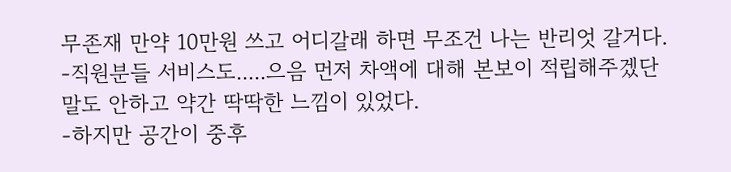무존재 만약 10만원 쓰고 어디갈래 하면 무조건 나는 반리엇 갈거다.
-직원분들 서비스도.....으음 먼저 차액에 대해 본보이 적립해주겠단 말도 안하고 약간 딱딱한 느낌이 있었다.
-하지만 공간이 중후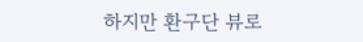하지만 환구단 뷰로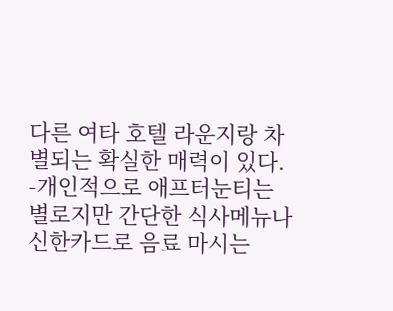다른 여타 호텔 라운지랑 차별되는 확실한 매력이 있다.
-개인적으로 애프터눈티는 별로지만 간단한 식사메뉴나 신한카드로 음료 마시는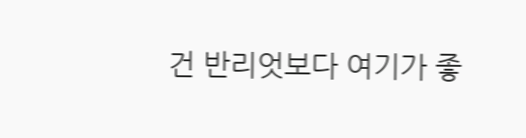건 반리엇보다 여기가 좋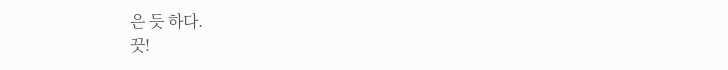은 듯 하다.
끗!